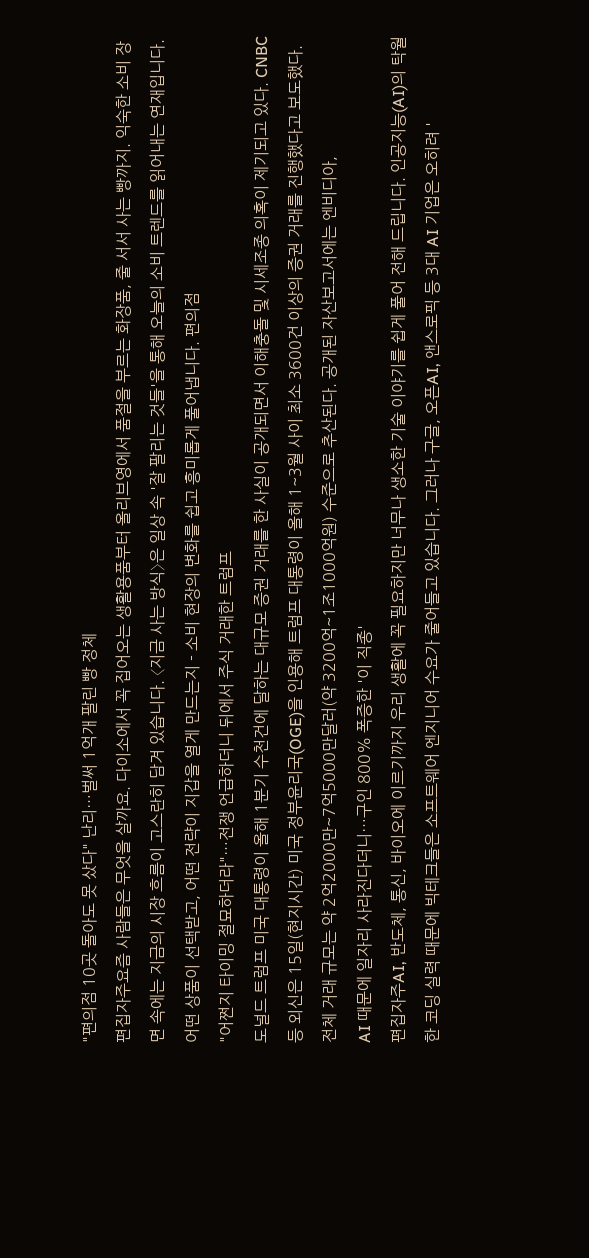"편의점 10곳 돌아도 못 샀다" 난리…벌써 1억개 팔린 빵 정체
편집자주요즘 사람들은 무엇을 살까요. 다이소에서 꼭 집어오는 생활용품부터 올리브영에서 품절을 부르는 화장품, 줄 서서 사는 빵까지. 익숙한 소비 장면 속에는 지금의 시장 흐름이 고스란히 담겨 있습니다. 〈지금 사는 방식〉은 일상 속 '잘 팔리는 것들'을 통해 오늘의 소비 트렌드를 읽어내는 연재입니다. 어떤 상품이 선택받고, 어떤 전략이 지갑을 열게 만드는지 - 소비 현장의 변화를 쉽고 흥미롭게 풀어냅니다. 편의점
"어쩐지 타이밍 절묘하더라"…전쟁 언급하더니 뒤에서 주식 거래한 트럼프
도널드 트럼프 미국 대통령이 올해 1분기 수천건에 달하는 대규모 증권 거래를 한 사실이 공개되면서 이해충돌 및 시세조종 의혹이 제기되고 있다. CNBC 등 외신은 15일(현지시간) 미국 정부윤리국(OGE)을 인용해 트럼프 대통령이 올해 1~3월 사이 최소 3600건 이상의 증권 거래를 진행했다고 보도했다. 전체 거래 규모는 약 2억2000만~7억5000만달러(약 3200억~1조1000억원) 수준으로 추산된다. 공개된 자산보고서에는 엔비디아,
AI 때문에 일자리 사라진다더니…구인 800% 폭증한 '이 직종'
편집자주AI, 반도체, 통신, 바이오에 이르기까지 우리 생활에 꼭 필요하지만 너무나 생소한 기술 이야기를 쉽게 풀어 전해 드립니다. 인공지능(AI)의 탁월한 코딩 실력 때문에 빅테크들은 소프트웨어 엔지니어 수요가 줄어들고 있습니다. 그러나 구글, 오픈AI, 앤스로픽 등 3대 AI 기업은 오히려 '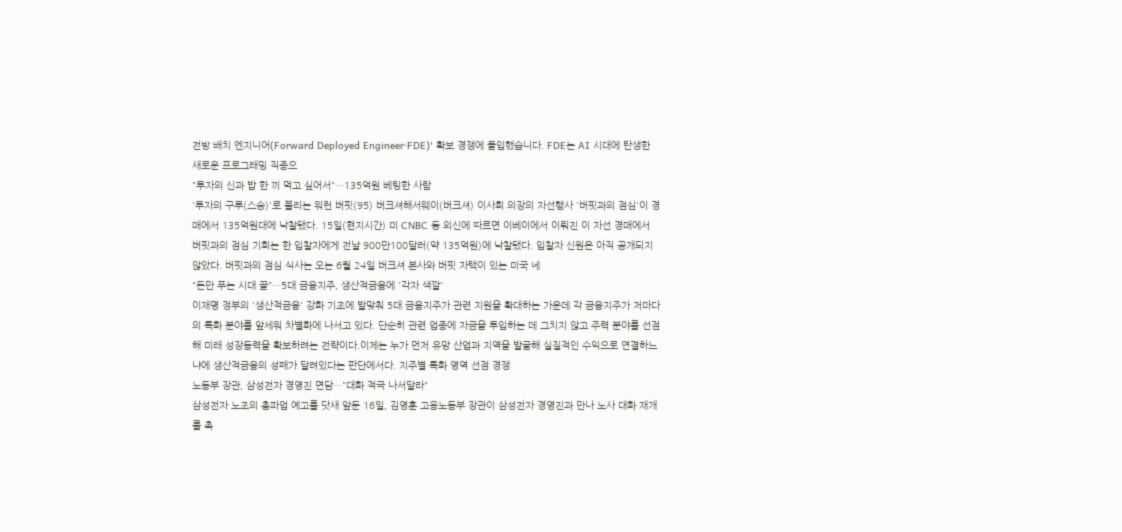전방 배치 엔지니어(Forward Deployed Engineer·FDE)' 확보 경쟁에 돌입했습니다. FDE는 AI 시대에 탄생한 새로운 프로그래밍 직종으
"투자의 신과 밥 한 끼 먹고 싶어서"…135억원 베팅한 사람
'투자의 구루(스승)'로 불리는 워런 버핏(95) 버크셔해서웨이(버크셔) 이사회 의장의 자선행사 '버핏과의 점심'이 경매에서 135억원대에 낙찰됐다. 15일(현지시간) 미 CNBC 등 외신에 따르면 이베이에서 이뤄진 이 자선 경매에서 버핏과의 점심 기회는 한 입찰자에게 전날 900만100달러(약 135억원)에 낙찰됐다. 입찰자 신원은 아직 공개되지 않았다. 버핏과의 점심 식사는 오는 6월 24일 버크셔 본사와 버핏 자택이 있는 미국 네
"돈만 푸는 시대 끝"…5대 금융지주, 생산적금융에 '각자 색깔'
이재명 정부의 '생산적금융' 강화 기조에 발맞춰 5대 금융지주가 관련 지원을 확대하는 가운데 각 금융지주가 저마다의 특화 분야를 앞세워 차별화에 나서고 있다. 단순히 관련 업종에 자금을 투입하는 데 그치지 않고 주력 분야를 선점해 미래 성장동력을 확보하려는 전략이다.이제는 누가 먼저 유망 산업과 지역을 발굴해 실질적인 수익으로 연결하느냐에 생산적금융의 성패가 달려있다는 판단에서다. 지주별 특화 영역 선점 경쟁
노동부 장관, 삼성전자 경영진 면담…"대화 적극 나서달라"
삼성전자 노조의 총파업 예고를 닷새 앞둔 16일, 김영훈 고용노동부 장관이 삼성전자 경영진과 만나 노사 대화 재개를 촉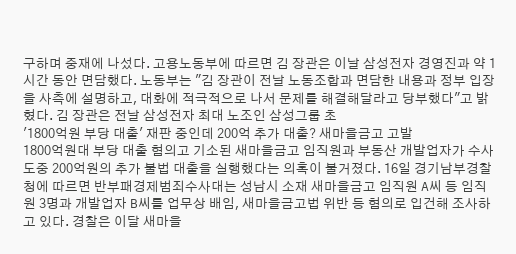구하며 중재에 나섰다. 고용노동부에 따르면 김 장관은 이날 삼성전자 경영진과 약 1시간 동안 면담했다. 노동부는 "김 장관이 전날 노동조합과 면담한 내용과 정부 입장을 사측에 설명하고, 대화에 적극적으로 나서 문제를 해결해달라고 당부했다"고 밝혔다. 김 장관은 전날 삼성전자 최대 노조인 삼성그룹 초
'1800억원 부당 대출' 재판 중인데 200억 추가 대출? 새마을금고 고발
1800억원대 부당 대출 혐의고 기소된 새마을금고 임직원과 부동산 개발업자가 수사 도중 200억원의 추가 불법 대출을 실행했다는 의혹이 불거졌다. 16일 경기남부경찰청에 따르면 반부패경제범죄수사대는 성남시 소재 새마을금고 임직원 A씨 등 임직원 3명과 개발업자 B씨를 업무상 배임, 새마을금고법 위반 등 혐의로 입건해 조사하고 있다. 경찰은 이달 새마을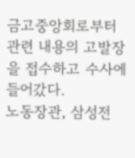금고중앙회로부터 관련 내용의 고발장을 접수하고 수사에 들어갔다.
노동장관, 삼성전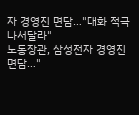자 경영진 면담…"대화 적극 나서달라"
노동장관, 삼성전자 경영진 면담…"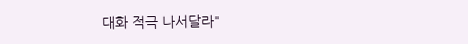대화 적극 나서달라"